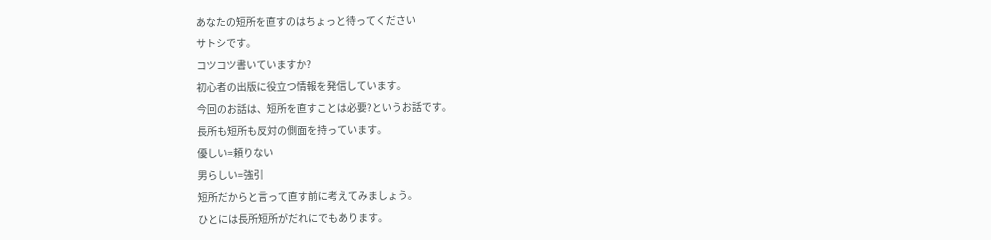あなたの短所を直すのはちょっと待ってください
サトシです。
コツコツ書いていますか?
初心者の出版に役立つ情報を発信しています。
今回のお話は、短所を直すことは必要?というお話です。
長所も短所も反対の側面を持っています。
優しい=頼りない
男らしい=強引
短所だからと言って直す前に考えてみましょう。
ひとには長所短所がだれにでもあります。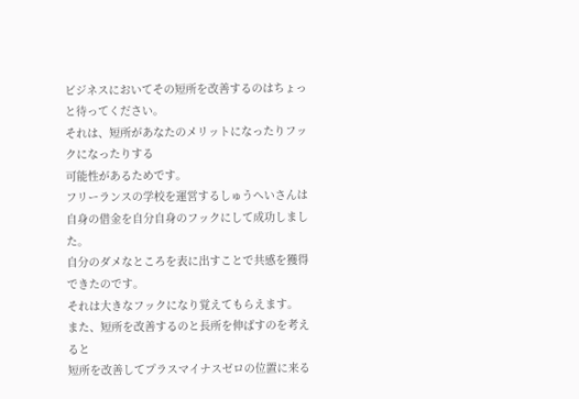ビジネスにおいてその短所を改善するのはちょっと待ってください。
それは、短所があなたのメリットになったりフックになったりする
可能性があるためです。
フリーランスの学校を運営するしゅうへいさんは
自身の借金を自分自身のフックにして成功しました。
自分のダメなところを表に出すことで共感を獲得できたのです。
それは大きなフックになり覚えてもらえます。
また、短所を改善するのと長所を伸ばすのを考えると
短所を改善してプラスマイナスゼロの位置に来る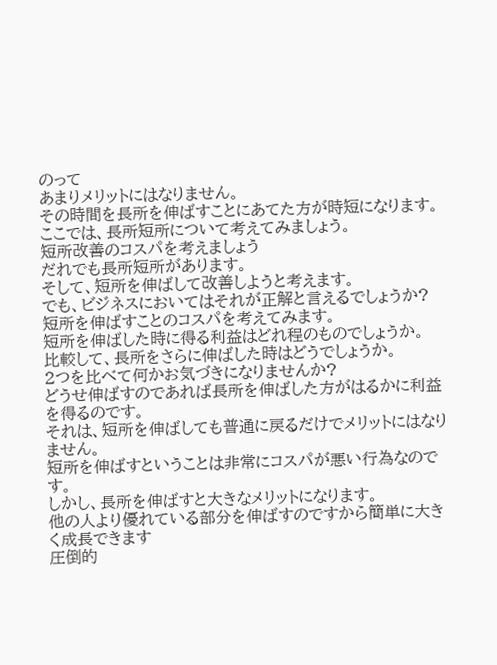のって
あまりメリットにはなりません。
その時間を長所を伸ばすことにあてた方が時短になります。
ここでは、長所短所について考えてみましょう。
短所改善のコスパを考えましょう
だれでも長所短所があります。
そして、短所を伸ばして改善しようと考えます。
でも、ビジネスにおいてはそれが正解と言えるでしょうか?
短所を伸ばすことのコスパを考えてみます。
短所を伸ばした時に得る利益はどれ程のものでしょうか。
比較して、長所をさらに伸ばした時はどうでしょうか。
2つを比べて何かお気づきになりませんか?
どうせ伸ばすのであれば長所を伸ばした方がはるかに利益を得るのです。
それは、短所を伸ばしても普通に戻るだけでメリットにはなりません。
短所を伸ばすということは非常にコスパが悪い行為なのです。
しかし、長所を伸ばすと大きなメリットになります。
他の人より優れている部分を伸ばすのですから簡単に大きく成長できます
圧倒的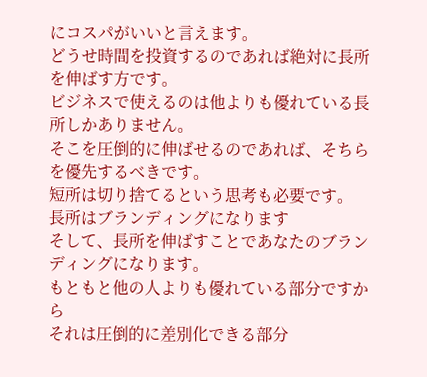にコスパがいいと言えます。
どうせ時間を投資するのであれば絶対に長所を伸ばす方です。
ビジネスで使えるのは他よりも優れている長所しかありません。
そこを圧倒的に伸ばせるのであれば、そちらを優先するべきです。
短所は切り捨てるという思考も必要です。
長所はブランディングになります
そして、長所を伸ばすことであなたのブランディングになります。
もともと他の人よりも優れている部分ですから
それは圧倒的に差別化できる部分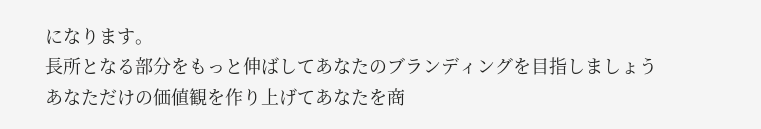になります。
長所となる部分をもっと伸ばしてあなたのブランディングを目指しましょう
あなただけの価値観を作り上げてあなたを商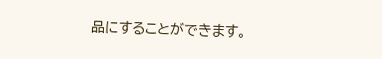品にすることができます。